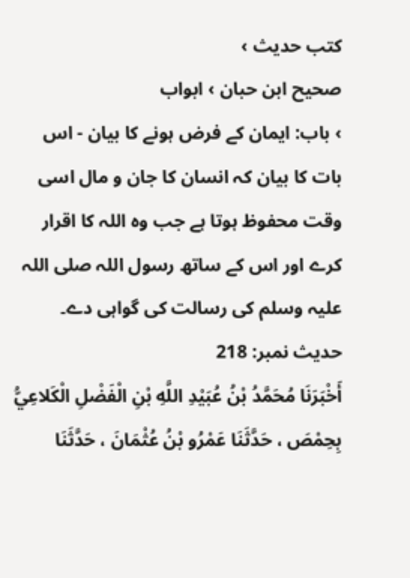کتب حدیث ›
صحیح ابن حبان › ابواب
› باب: ایمان کے فرض ہونے کا بیان - اس بات کا بیان کہ انسان کا جان و مال اسی وقت محفوظ ہوتا ہے جب وہ اللہ کا اقرار کرے اور اس کے ساتھ رسول اللہ صلی اللہ علیہ وسلم کی رسالت کی گواہی دے۔
حدیث نمبر: 218
أَخْبَرَنَا مُحَمَّدُ بْنُ عُبَيْدِ اللَّهِ بْنِ الْفَضْلِ الْكَلاعِيُّ بِحِمْصَ ، حَدَّثَنَا عَمْرُو بْنُ عُثْمَانَ ، حَدَّثَنَا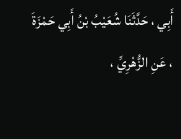أَبِي ، حَدَّثَنَا شُعَيْبُ بْنُ أَبِي حَمْزَةَ ، عَنِ الزُّهْرِيِّ ،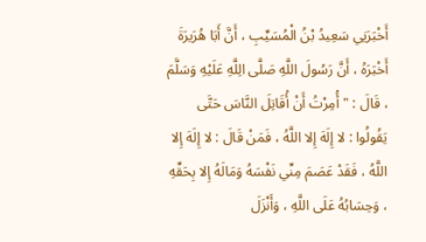أَخْبَرَنِي سَعِيدُ بْنُ الْمُسَيِّبِ ، أَنَّ أَبَا هُرَيرَةَ أَخْبَرَهُ ، أَنَّ رَسُولَ اللَّهِ صَلَّى الِلَّهِ عَلَيْهِ وَسَلَّمَ ، قَالَ : " أُمِرْتُ أَنْ أُقَاتِلَ النَّاسَ حَتَّى يَقُولُوا : لا إِلَهَ إِلا اللَّهُ ، فَمَنْ قَالَ : لا إِلَهَ إِلا اللَّهُ ، فَقَدْ عَصَمَ مِنِّي نَفْسَهُ وَمَالَهُ إِلا بِحَقِّهِ ، وَحِسَابُهُ عَلَى اللَّهِ ، وَأَنْزَلَ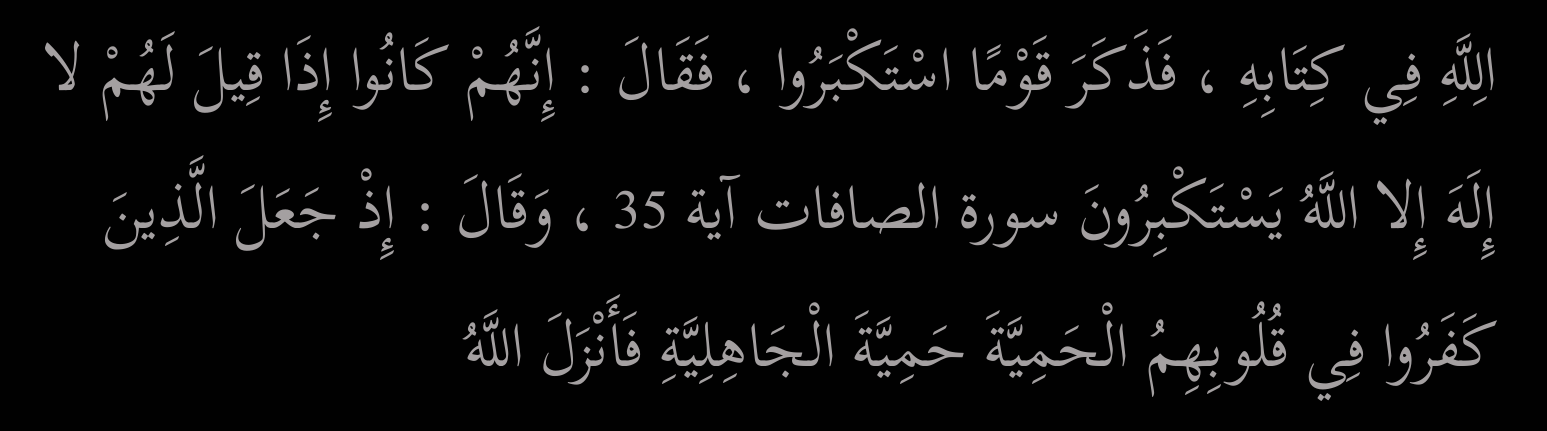الِلَّهِ فِي كِتَابِهِ ، فَذَكَرَ قَوْمًا اسْتَكْبَرُوا ، فَقَالَ : إِنَّهُمْ كَانُوا إِذَا قِيلَ لَهُمْ لا إِلَهَ إِلا اللَّهُ يَسْتَكْبِرُونَ سورة الصافات آية 35 ، وَقَالَ : إِذْ جَعَلَ الَّذِينَ كَفَرُوا فِي قُلُوبِهِمُ الْحَمِيَّةَ حَمِيَّةَ الْجَاهِلِيَّةِ فَأَنْزَلَ اللَّهُ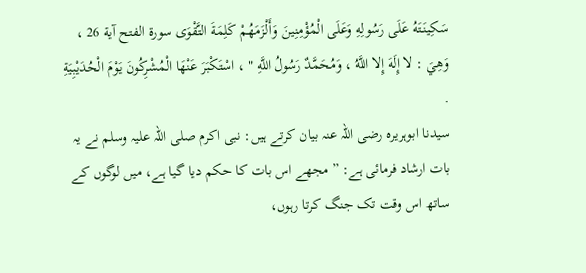سَكِينَتَهُ عَلَى رَسُولِهِ وَعَلَى الْمُؤْمِنِينَ وَأَلْزَمَهُمْ كَلِمَةَ التَّقْوَى سورة الفتح آية 26 ، وَهِيَ : لا إِلَهَ إِلا اللَّهُ ، وَمُحَمَّدٌ رَسُولُ اللَّهِ " ، اسْتَكْبَرَ عَنْهَا الْمُشْرِكُونَ يَوْمَ الْحُدَيْبِيَةِ .
سیدنا ابوہریرہ رضی اللہ عنہ بیان کرتے ہیں: نبی اکرم صلی اللہ علیہ وسلم نے یہ بات ارشاد فرمائی ہے: ” مجھے اس بات کا حکم دیا گیا ہے، میں لوگوں کے ساتھ اس وقت تک جنگ کرتا رہوں،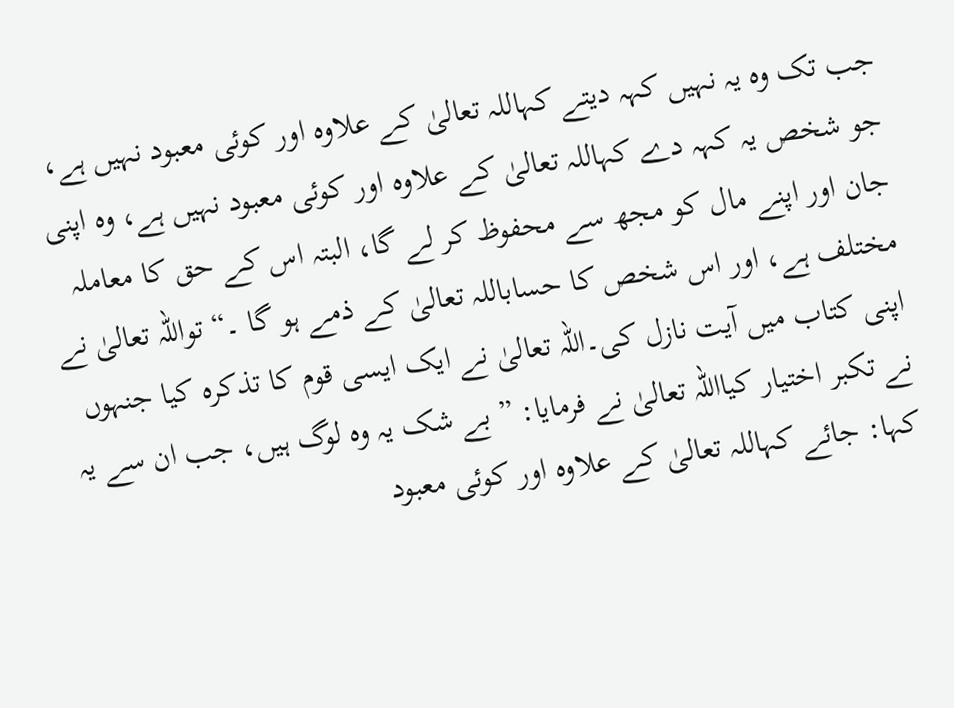جب تک وہ یہ نہیں کہہ دیتے کہاللہ تعالیٰ کے علاوہ اور کوئی معبود نہیں ہے، جو شخص یہ کہہ دے کہاللہ تعالیٰ کے علاوہ اور کوئی معبود نہیں ہے، وہ اپنی جان اور اپنے مال کو مجھ سے محفوظ کر لے گا، البتہ اس کے حق کا معاملہ مختلف ہے، اور اس شخص کا حساباللہ تعالیٰ کے ذمے ہو گا ۔“ تواللہ تعالیٰ نے اپنی کتاب میں آیت نازل کی۔اللہ تعالیٰ نے ایک ایسی قوم کا تذکرہ کیا جنہوں نے تکبر اختیار کیااللہ تعالیٰ نے فرمایا: ” بے شک یہ وہ لوگ ہیں، جب ان سے یہ کہا: جائے کہاللہ تعالیٰ کے علاوہ اور کوئی معبود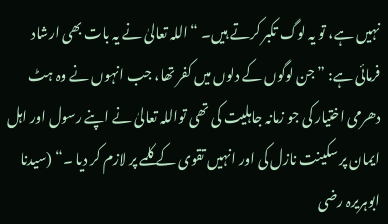نہیں ہے، تو یہ لوگ تکبر کرتے ہیں۔ “اللہ تعالیٰ نے یہ بات بھی ارشاد فرمائی ہے: ” جن لوگوں کے دلوں میں کفر تھا، جب انہوں نے وہ ہٹ دھرمی اختیار کی جو زمانہ جاہلیت کی تھی تواللہ تعالیٰ نے اپنے رسول اور اہل ایمان پر سکینت نازل کی اور انہیں تقوی کے کلمے پر لازم کر دیا ۔“ (سیدنا ابوہریرہ رضی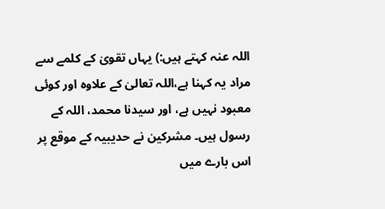اللہ عنہ کہتے ہیں:) یہاں تقویٰ کے کلمے سے مراد یہ کہنا ہے،اللہ تعالیٰ کے علاوہ اور کوئی معبود نہیں ہے، اور سیدنا محمد، اللہ کے رسول ہیں۔ مشرکین نے حدیبیہ کے موقع پر اس بارے میں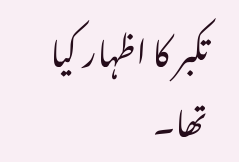تکبر کا اظہار کیا تھا۔